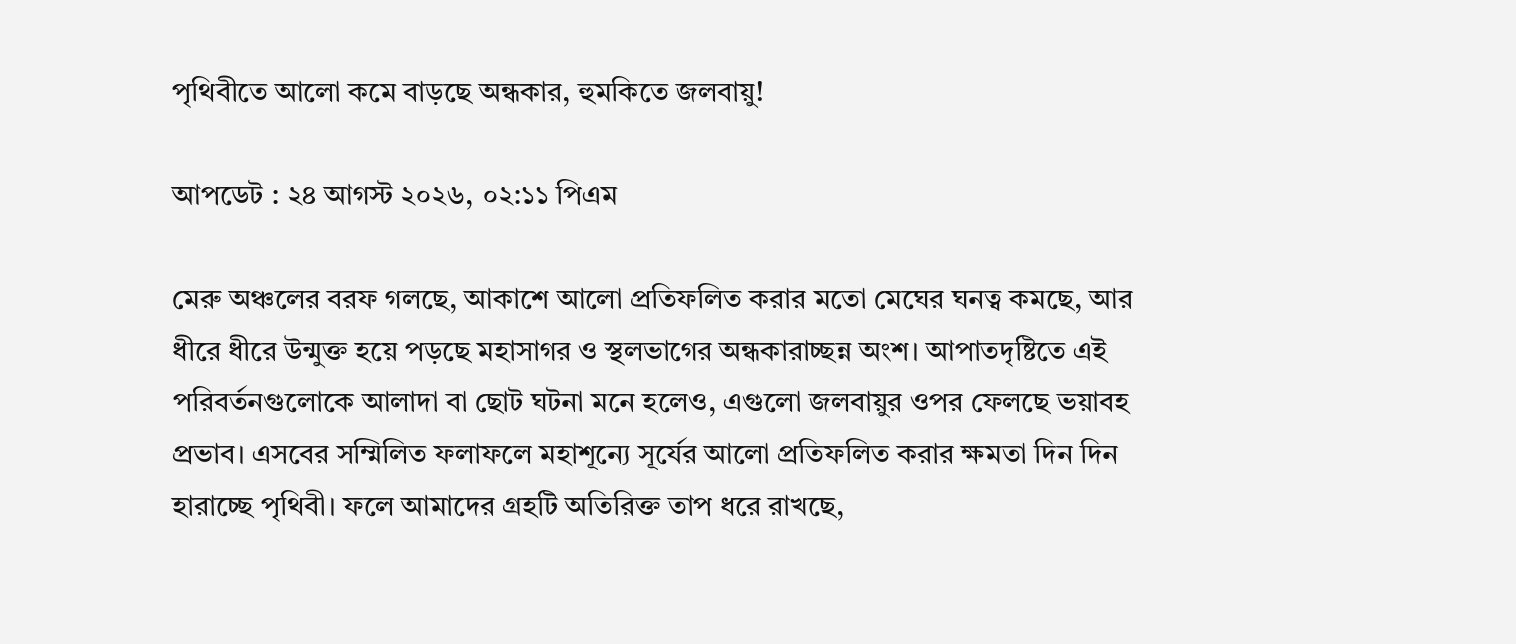পৃথিবীতে আলো কমে বাড়ছে অন্ধকার, হুমকিতে জলবায়ু!

আপডেট : ২৪ আগস্ট ২০২৬, ০২:১১ পিএম

মেরু অঞ্চলের বরফ গলছে, আকাশে আলো প্রতিফলিত করার মতো মেঘের ঘনত্ব কমছে, আর ধীরে ধীরে উন্মুক্ত হয়ে পড়ছে মহাসাগর ও স্থলভাগের অন্ধকারাচ্ছন্ন অংশ। আপাতদৃষ্টিতে এই পরিবর্তনগুলোকে আলাদা বা ছোট ঘটনা মনে হলেও, এগুলো জলবায়ুর ওপর ফেলছে ভয়াবহ প্রভাব। এসবের সম্মিলিত ফলাফলে মহাশূন্যে সূর্যের আলো প্রতিফলিত করার ক্ষমতা দিন দিন হারাচ্ছে পৃথিবী। ফলে আমাদের গ্রহটি অতিরিক্ত তাপ ধরে রাখছে,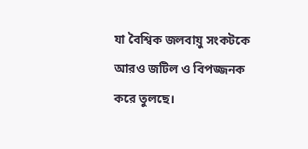যা বৈশ্বিক জলবায়ু সংকটকে আরও জটিল ও বিপজ্জনক করে তুলছে।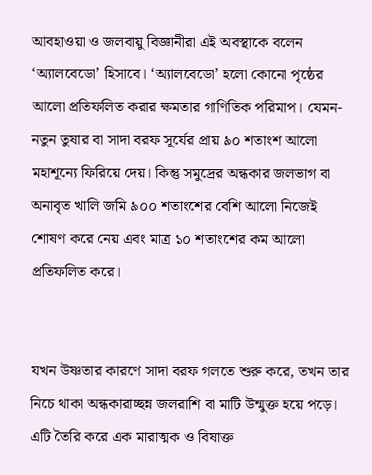আবহাওয়া ও জলবায়ু বিজ্ঞানীরা এই অবস্থাকে বলেন ‘অ্যালবেডো’ হিসাবে। ‘অ্যালবেডো’ হলো কোনো পৃষ্ঠের আলো প্রতিফলিত করার ক্ষমতার গাণিতিক পরিমাপ। যেমন- নতুন তুষার বা সাদা বরফ সূর্যের প্রায় ৯০ শতাংশ আলো মহাশূন্যে ফিরিয়ে দেয়। কিন্তু সমুদ্রের অন্ধকার জলভাগ বা অনাবৃত খালি জমি ৯০০ শতাংশের বেশি আলো নিজেই শোষণ করে নেয় এবং মাত্র ১০ শতাংশের কম আলো প্রতিফলিত করে।


যখন উষ্ণতার কারণে সাদা বরফ গলতে শুরু করে, তখন তার নিচে থাকা অন্ধকারাচ্ছন্ন জলরাশি বা মাটি উন্মুক্ত হয়ে পড়ে। এটি তৈরি করে এক মারাত্মক ও বিষাক্ত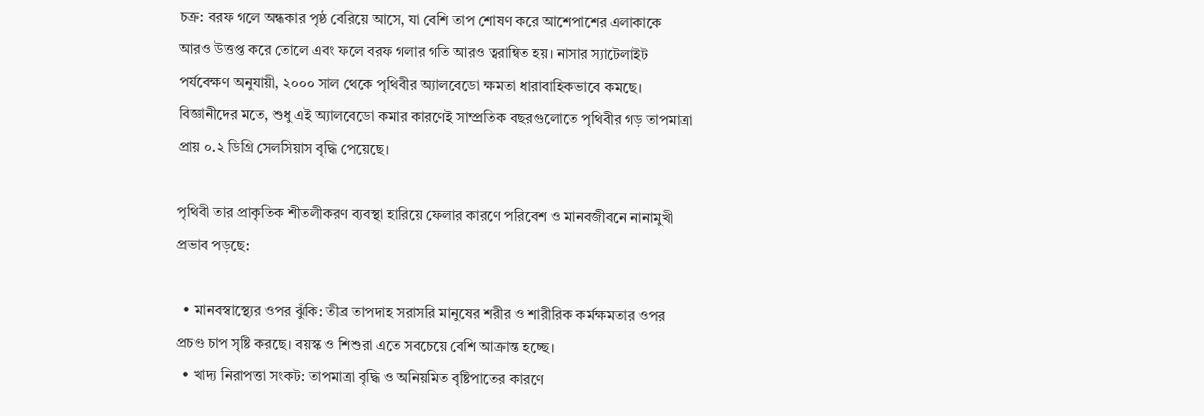চক্র: বরফ গলে অন্ধকার পৃষ্ঠ বেরিয়ে আসে, যা বেশি তাপ শোষণ করে আশেপাশের এলাকাকে আরও উত্তপ্ত করে তোলে এবং ফলে বরফ গলার গতি আরও ত্বরান্বিত হয়। নাসার স্যাটেলাইট পর্যবেক্ষণ অনুযায়ী, ২০০০ সাল থেকে পৃথিবীর অ্যালবেডো ক্ষমতা ধারাবাহিকভাবে কমছে। বিজ্ঞানীদের মতে, শুধু এই অ্যালবেডো কমার কারণেই সাম্প্রতিক বছরগুলোতে পৃথিবীর গড় তাপমাত্রা প্রায় ০.২ ডিগ্রি সেলসিয়াস বৃদ্ধি পেয়েছে।

পৃথিবী তার প্রাকৃতিক শীতলীকরণ ব্যবস্থা হারিয়ে ফেলার কারণে পরিবেশ ও মানবজীবনে নানামুখী প্রভাব পড়ছে:

  • মানবস্বাস্থ্যের ওপর ঝুঁকি: তীব্র তাপদাহ সরাসরি মানুষের শরীর ও শারীরিক কর্মক্ষমতার ওপর প্রচণ্ড চাপ সৃষ্টি করছে। বয়স্ক ও শিশুরা এতে সবচেয়ে বেশি আক্রান্ত হচ্ছে।
  • খাদ্য নিরাপত্তা সংকট: তাপমাত্রা বৃদ্ধি ও অনিয়মিত বৃষ্টিপাতের কারণে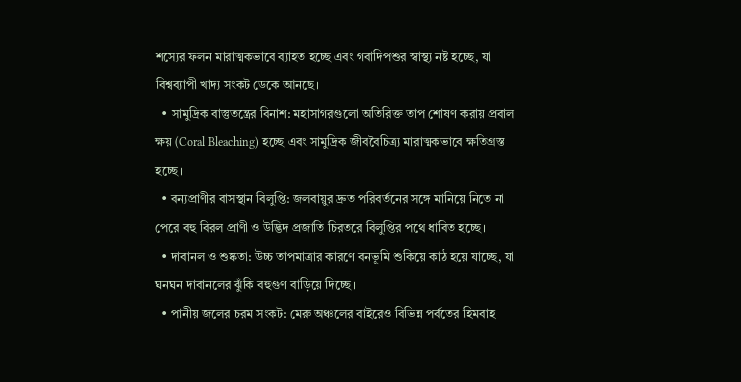শস্যের ফলন মারাত্মকভাবে ব্যাহত হচ্ছে এবং গবাদিপশুর স্বাস্থ্য নষ্ট হচ্ছে, যা বিশ্বব্যাপী খাদ্য সংকট ডেকে আনছে।
  • সামুদ্রিক বাস্তুতন্ত্রের বিনাশ: মহাসাগরগুলো অতিরিক্ত তাপ শোষণ করায় প্রবাল ক্ষয় (Coral Bleaching) হচ্ছে এবং সামুদ্রিক জীববৈচিত্র্য মারাত্মকভাবে ক্ষতিগ্রস্ত হচ্ছে।
  • বন্যপ্রাণীর বাসস্থান বিলুপ্তি: জলবায়ুর দ্রুত পরিবর্তনের সঙ্গে মানিয়ে নিতে না পেরে বহু বিরল প্রাণী ও উদ্ভিদ প্রজাতি চিরতরে বিলুপ্তির পথে ধাবিত হচ্ছে।
  • দাবানল ও শুষ্কতা: উচ্চ তাপমাত্রার কারণে বনভূমি শুকিয়ে কাঠ হয়ে যাচ্ছে, যা ঘনঘন দাবানলের ঝুঁকি বহুগুণ বাড়িয়ে দিচ্ছে।
  • পানীয় জলের চরম সংকট: মেরু অঞ্চলের বাইরেও বিভিন্ন পর্বতের হিমবাহ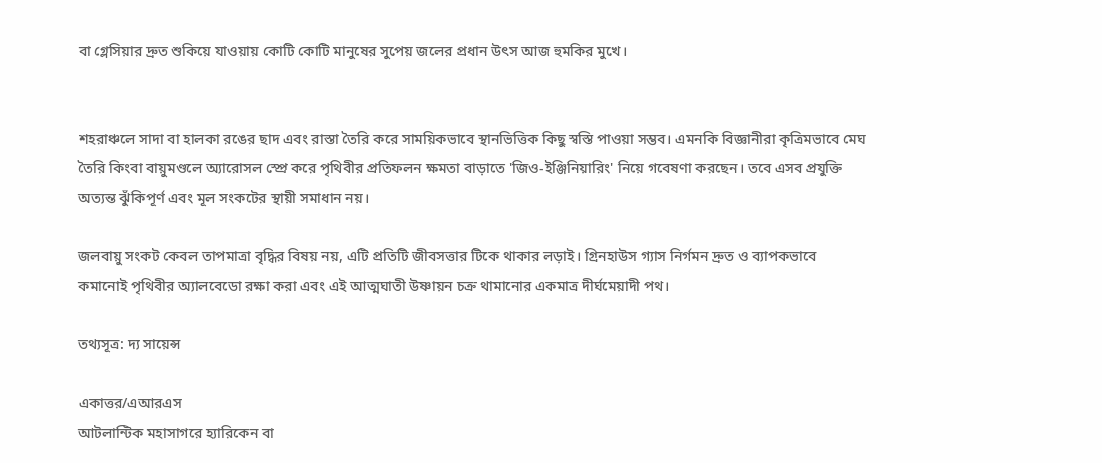বা গ্লেসিয়ার দ্রুত শুকিয়ে যাওয়ায় কোটি কোটি মানুষের সুপেয় জলের প্রধান উৎস আজ হুমকির মুখে।


শহরাঞ্চলে সাদা বা হালকা রঙের ছাদ এবং রাস্তা তৈরি করে সাময়িকভাবে স্থানভিত্তিক কিছু স্বস্তি পাওয়া সম্ভব। এমনকি বিজ্ঞানীরা কৃত্রিমভাবে মেঘ তৈরি কিংবা বায়ুমণ্ডলে অ্যারোসল স্প্রে করে পৃথিবীর প্রতিফলন ক্ষমতা বাড়াতে 'জিও-ইঞ্জিনিয়ারিং' নিয়ে গবেষণা করছেন। তবে এসব প্রযুক্তি অত্যন্ত ঝুঁকিপূর্ণ এবং মূল সংকটের স্থায়ী সমাধান নয়।

জলবায়ু সংকট কেবল তাপমাত্রা বৃদ্ধির বিষয় নয়, এটি প্রতিটি জীবসত্তার টিকে থাকার লড়াই। গ্রিনহাউস গ্যাস নির্গমন দ্রুত ও ব্যাপকভাবে কমানোই পৃথিবীর অ্যালবেডো রক্ষা করা এবং এই আত্মঘাতী উষ্ণায়ন চক্র থামানোর একমাত্র দীর্ঘমেয়াদী পথ।

তথ্যসূত্র: দ্য সায়েন্স

একাত্তর/এআরএস
আটলান্টিক মহাসাগরে হ্যারিকেন বা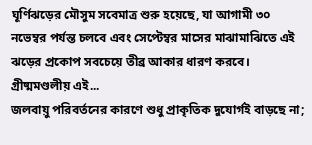ঘূর্ণিঝড়ের মৌসুম সবেমাত্র শুরু হয়েছে, যা আগামী ৩০ নভেম্বর পর্যন্ত চলবে এবং সেপ্টেম্বর মাসের মাঝামাঝিতে এই ঝড়ের প্রকোপ সবচেয়ে তীব্র আকার ধারণ করবে। গ্রীষ্মমণ্ডলীয় এই...
জলবায়ু পরিবর্তনের কারণে শুধু প্রাকৃতিক দুযোর্গই বাড়ছে না;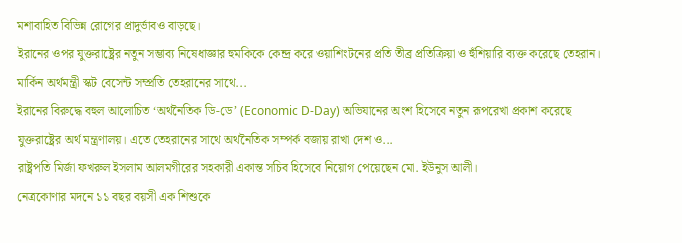মশাবাহিত বিভিন্ন রোগের প্রাদুর্ভাবও বাড়ছে।
ইরানের ওপর যুক্তরাষ্ট্রের নতুন সম্ভাব্য নিষেধাজ্ঞার হুমকিকে কেন্দ্র করে ওয়াশিংটনের প্রতি তীব্র প্রতিক্রিয়া ও হুঁশিয়ারি ব্যক্ত করেছে তেহরান। মার্কিন অর্থমন্ত্রী স্কট বেসেন্ট সম্প্রতি তেহরানের সাথে...
ইরানের বিরুদ্ধে বহুল আলোচিত ‘অর্থনৈতিক ডি-ডে’ (Economic D-Day) অভিযানের অংশ হিসেবে নতুন রূপরেখা প্রকাশ করেছে যুক্তরাষ্ট্রের অর্থ মন্ত্রণালয়। এতে তেহরানের সাথে অর্থনৈতিক সম্পর্ক বজায় রাখা দেশ ও...
রাষ্ট্রপতি মির্জা ফখরুল ইসলাম আলমগীরের সহকারী একান্ত সচিব হিসেবে নিয়োগ পেয়েছেন মো. ইউনুস আলী।
নেত্রকোণার মদনে ১১ বছর বয়সী এক শিশুকে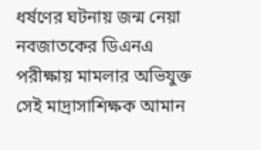ধর্ষণের ঘটনায় জন্ম নেয়া নবজাতকের ডিএনএ পরীক্ষায় মামলার অভিযুক্ত সেই মাদ্রাসাশিক্ষক আমান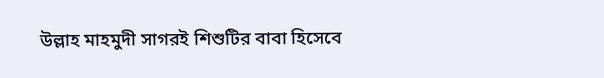উল্লাহ মাহমুদী সাগরই শিশুটির বাবা হিসেবে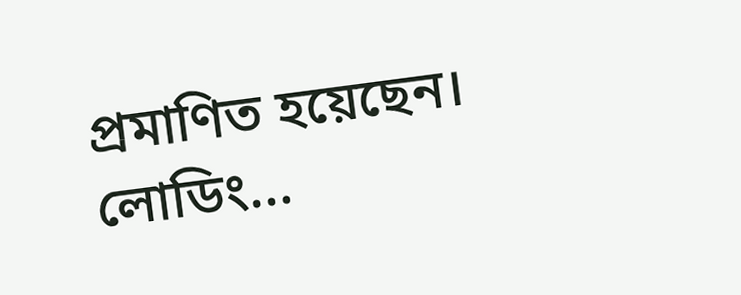প্রমাণিত হয়েছেন।
লোডিং...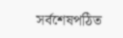সর্বশেষপঠিত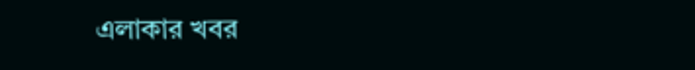এলাকার খবর